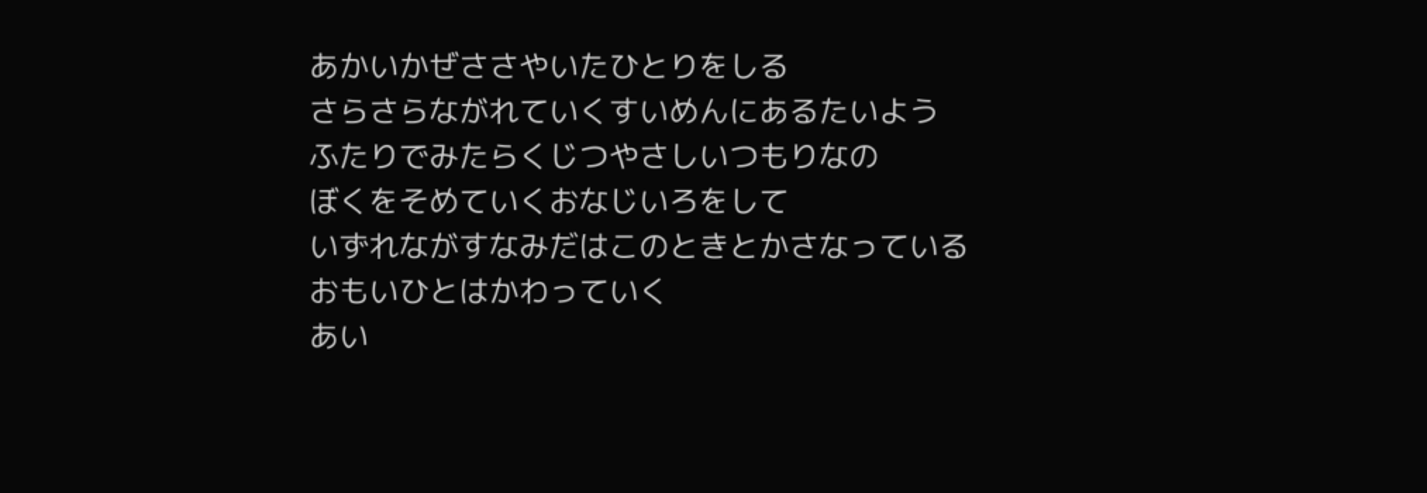あかいかぜささやいたひとりをしる
さらさらながれていくすいめんにあるたいよう
ふたりでみたらくじつやさしいつもりなの
ぼくをそめていくおなじいろをして
いずれながすなみだはこのときとかさなっている
おもいひとはかわっていく
あい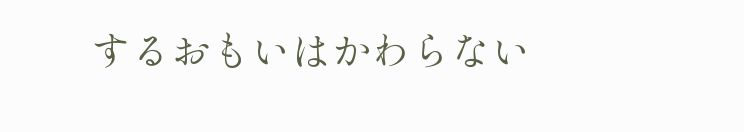するおもいはかわらない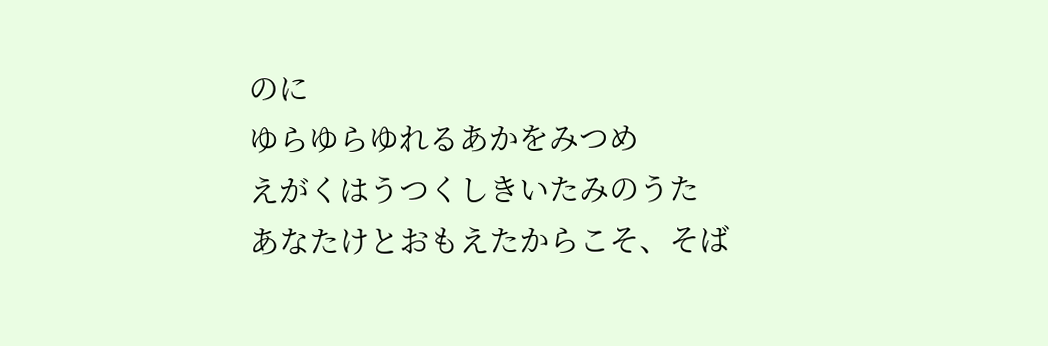のに
ゆらゆらゆれるあかをみつめ
えがくはうつくしきいたみのうた
あなたけとおもえたからこそ、そば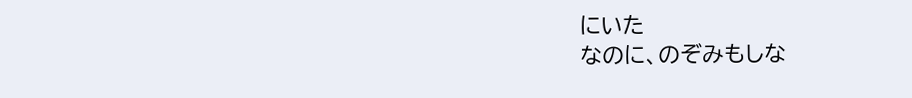にいた
なのに、のぞみもしな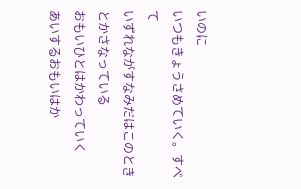いのに
いつもきょうさめていく。すべて
いずれながすなみだはこのときとかさなっている
おもいひとはかわっていく
あいするおもいはか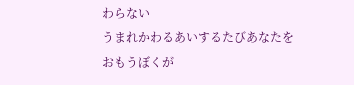わらない
うまれかわるあいするたびあなたをおもうぼくが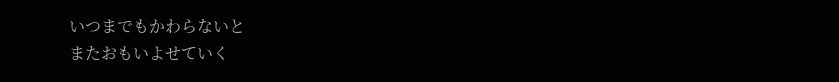いつまでもかわらないと
またおもいよせていく